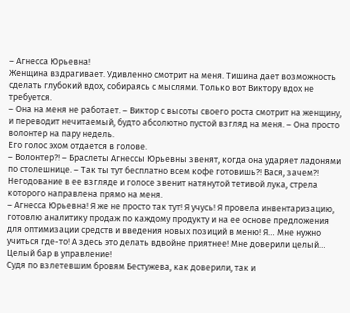– Агнесса Юрьевна!
Женщина вздрагивает. Удивленно смотрит на меня. Тишина дает возможность сделать глубокий вдох, собираясь с мыслями. Только вот Виктору вдох не требуется.
– Она на меня не работает. – Виктор с высоты своего роста смотрит на женщину, и переводит нечитаемый, будто абсолютно пустой взгляд на меня. – Она просто волонтер на пару недель.
Его голос эхом отдается в голове.
– Волонтер?! – Браслеты Агнессы Юрьевны звенят, когда она ударяет ладонями по столешнице. – Так ты тут бесплатно всем кофе готовишь?! Вася, зачем?!
Негодование в ее взгляде и голосе звенит натянутой тетивой лука, стрела которого направлена прямо на меня.
– Агнесса Юрьевна! Я же не просто так тут! Я учусь! Я провела инвентаризацию, готовлю аналитику продаж по каждому продукту и на ее основе предложения для оптимизации средств и введения новых позиций в меню! Я… Мне нужно учиться где-то! А здесь это делать вдвойне приятнее! Мне доверили целый… Целый бар в управление!
Судя по взлетевшим бровям Бестужева, как доверили, так и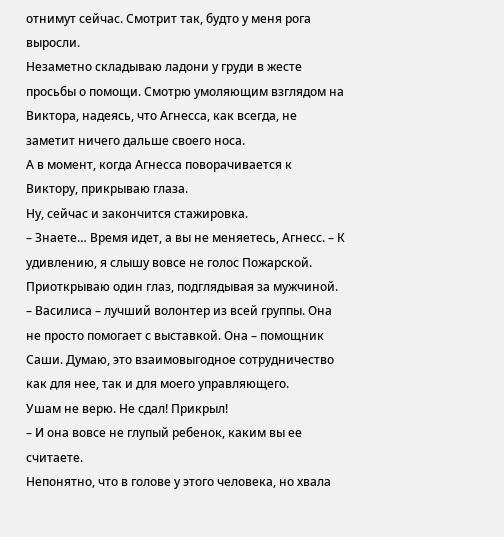отнимут сейчас. Смотрит так, будто у меня рога выросли.
Незаметно складываю ладони у груди в жесте просьбы о помощи. Смотрю умоляющим взглядом на Виктора, надеясь, что Агнесса, как всегда, не заметит ничего дальше своего носа.
А в момент, когда Агнесса поворачивается к Виктору, прикрываю глаза.
Ну, сейчас и закончится стажировка.
– Знаете… Время идет, а вы не меняетесь, Агнесс. – К удивлению, я слышу вовсе не голос Пожарской. Приоткрываю один глаз, подглядывая за мужчиной.
– Василиса – лучший волонтер из всей группы. Она не просто помогает с выставкой. Она – помощник Саши. Думаю, это взаимовыгодное сотрудничество как для нее, так и для моего управляющего.
Ушам не верю. Не сдал! Прикрыл!
– И она вовсе не глупый ребенок, каким вы ее считаете.
Непонятно, что в голове у этого человека, но хвала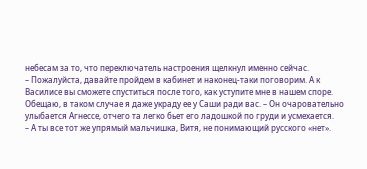небесам за то, что переключатель настроения щелкнул именно сейчас.
– Пожалуйста, давайте пройдем в кабинет и наконец-таки поговорим. А к Василисе вы сможете спуститься после того, как уступите мне в нашем споре. Обещаю, в таком случае я даже украду ее у Саши ради вас. – Он очаровательно улыбается Агнессе, отчего та легко бьет его ладошкой по груди и усмехается.
– А ты все тот же упрямый мальчишка, Витя, не понимающий русского «нет».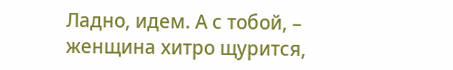Ладно, идем. А с тобой, – женщина хитро щурится,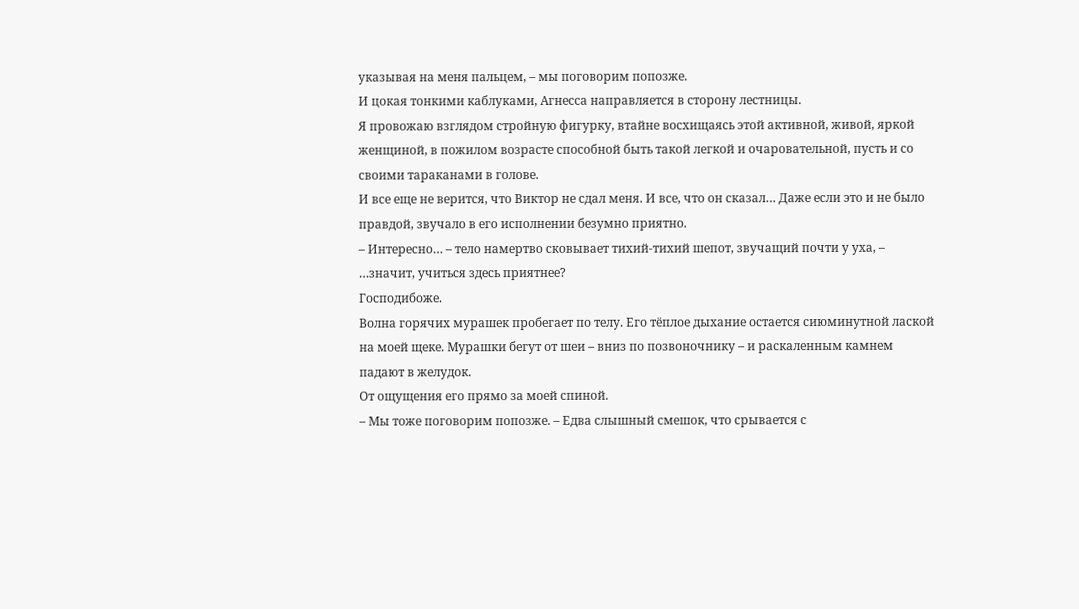указывая на меня пальцем, – мы поговорим попозже.
И цокая тонкими каблуками, Агнесса направляется в сторону лестницы.
Я провожаю взглядом стройную фигурку, втайне восхищаясь этой активной, живой, яркой женщиной, в пожилом возрасте способной быть такой легкой и очаровательной, пусть и со своими тараканами в голове.
И все еще не верится, что Виктор не сдал меня. И все, что он сказал… Даже если это и не было правдой, звучало в его исполнении безумно приятно.
– Интересно… – тело намертво сковывает тихий-тихий шепот, звучащий почти у уха, – …значит, учиться здесь приятнее?
Господибоже.
Волна горячих мурашек пробегает по телу. Его тёплое дыхание остается сиюминутной лаской на моей щеке. Мурашки бегут от шеи – вниз по позвоночнику – и раскаленным камнем падают в желудок.
От ощущения его прямо за моей спиной.
– Мы тоже поговорим попозже. – Едва слышный смешок, что срывается с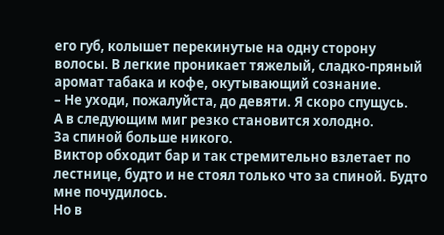его губ, колышет перекинутые на одну сторону волосы. В легкие проникает тяжелый, сладко-пряный аромат табака и кофе, окутывающий сознание.
– Не уходи, пожалуйста, до девяти. Я скоро спущусь.
А в следующим миг резко становится холодно.
За спиной больше никого.
Виктор обходит бар и так стремительно взлетает по лестнице, будто и не стоял только что за спиной. Будто мне почудилось.
Но в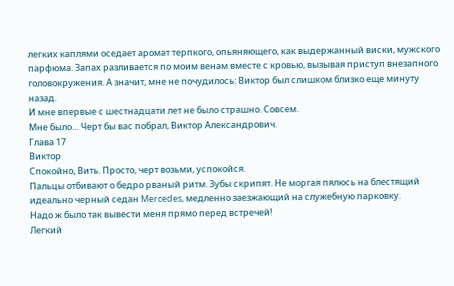легких каплями оседает аромат терпкого, опьяняющего, как выдержанный виски, мужского парфюма. Запах разливается по моим венам вместе с кровью, вызывая приступ внезапного головокружения. А значит, мне не почудилось: Виктор был слишком близко еще минуту назад.
И мне впервые с шестнадцати лет не было страшно. Совсем.
Мне было… Черт бы вас побрал, Виктор Александрович.
Глава 17
Виктор
Спокойно, Вить. Просто, черт возьми, успокойся.
Пальцы отбивают о бедро рваный ритм. Зубы скрипят. Не моргая пялюсь на блестящий идеально черный седан Mercedes, медленно заезжающий на служебную парковку.
Надо ж было так вывести меня прямо перед встречей!
Легкий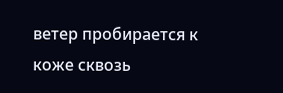ветер пробирается к коже сквозь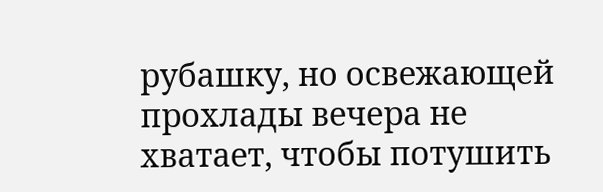рубашку, но освежающей прохлады вечера не хватает, чтобы потушить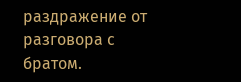раздражение от разговора с братом.